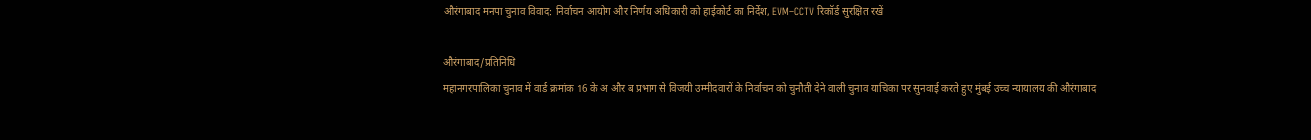औरंगाबाद मनपा चुनाव विवाद: निर्वाचन आयोग और निर्णय अधिकारी को हाईकोर्ट का निर्देश, EVM–CCTV रिकॉर्ड सुरक्षित रखें

औरंगाबाद/प्रतिनिधि
महानगरपालिका चुनाव में वार्ड क्रमांक 16 के अ और ब प्रभाग से विजयी उम्मीदवारों के निर्वाचन को चुनौती देने वाली चुनाव याचिका पर सुनवाई करते हुए मुंबई उच्च न्यायालय की औरंगाबाद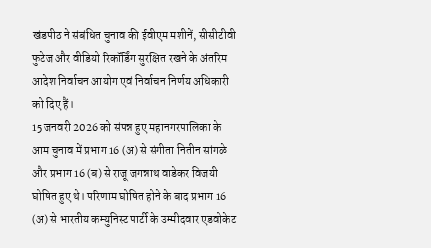खंडपीठ ने संबंधित चुनाव की ईवीएम मशीनें, सीसीटीवी फुटेज और वीडियो रिकॉर्डिंग सुरक्षित रखने के अंतरिम आदेश निर्वाचन आयोग एवं निर्वाचन निर्णय अधिकारी को दिए हैं।
15 जनवरी 2026 को संपन्न हुए महानगरपालिका के आम चुनाव में प्रभाग 16 (अ) से संगीता नितीन सांगळे और प्रभाग 16 (ब) से राजू जगन्नाथ वाडेकर विजयी घोषित हुए थे। परिणाम घोषित होने के बाद प्रभाग 16 (अ) से भारतीय कम्युनिस्ट पार्टी के उम्मीदवार एडवोकेट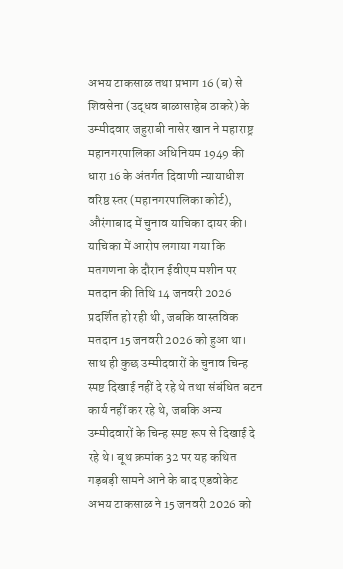अभय टाकसाळ तथा प्रभाग 16 (ब) से शिवसेना (उद्धव बाळासाहेब ठाकरे) के उम्मीदवार जहुराबी नासेर खान ने महाराष्ट्र महानगरपालिका अधिनियम 1949 की धारा 16 के अंतर्गत दिवाणी न्यायाधीश वरिष्ठ स्तर (महानगरपालिका कोर्ट), औरंगाबाद में चुनाव याचिका दायर की।
याचिका में आरोप लगाया गया कि मतगणना के दौरान ईवीएम मशीन पर मतदान की तिथि 14 जनवरी 2026 प्रदर्शित हो रही थी, जबकि वास्तविक मतदान 15 जनवरी 2026 को हुआ था। साथ ही कुछ उम्मीदवारों के चुनाव चिन्ह स्पष्ट दिखाई नहीं दे रहे थे तथा संबंधित बटन कार्य नहीं कर रहे थे, जबकि अन्य उम्मीदवारों के चिन्ह स्पष्ट रूप से दिखाई दे रहे थे। बूथ क्रमांक 32 पर यह कथित गड़बड़ी सामने आने के बाद एडवोकेट अभय टाकसाळ ने 15 जनवरी 2026 को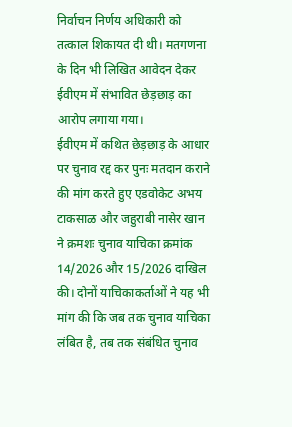निर्वाचन निर्णय अधिकारी को तत्काल शिकायत दी थी। मतगणना के दिन भी लिखित आवेदन देकर ईवीएम में संभावित छेड़छाड़ का आरोप लगाया गया।
ईवीएम में कथित छेड़छाड़ के आधार पर चुनाव रद्द कर पुनः मतदान कराने की मांग करते हुए एडवोकेट अभय टाकसाळ और जहुराबी नासेर खान ने क्रमशः चुनाव याचिका क्रमांक 14/2026 और 15/2026 दाखिल की। दोनों याचिकाकर्ताओं ने यह भी मांग की कि जब तक चुनाव याचिका लंबित है, तब तक संबंधित चुनाव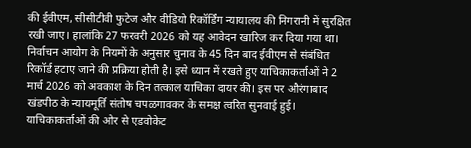की ईवीएम, सीसीटीवी फुटेज और वीडियो रिकॉर्डिंग न्यायालय की निगरानी में सुरक्षित रखी जाए। हालांकि 27 फरवरी 2026 को यह आवेदन खारिज कर दिया गया था।
निर्वाचन आयोग के नियमों के अनुसार चुनाव के 45 दिन बाद ईवीएम से संबंधित रिकॉर्ड हटाए जाने की प्रक्रिया होती है। इसे ध्यान में रखते हुए याचिकाकर्ताओं ने 2 मार्च 2026 को अवकाश के दिन तत्काल याचिका दायर की। इस पर औरंगाबाद खंडपीठ के न्यायमूर्ति संतोष चपळगावकर के समक्ष त्वरित सुनवाई हुई।
याचिकाकर्ताओं की ओर से एडवोकेट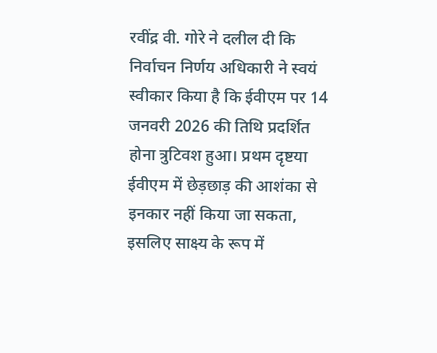रवींद्र वी. गोरे ने दलील दी कि निर्वाचन निर्णय अधिकारी ने स्वयं स्वीकार किया है कि ईवीएम पर 14 जनवरी 2026 की तिथि प्रदर्शित होना त्रुटिवश हुआ। प्रथम दृष्टया ईवीएम में छेड़छाड़ की आशंका से इनकार नहीं किया जा सकता, इसलिए साक्ष्य के रूप में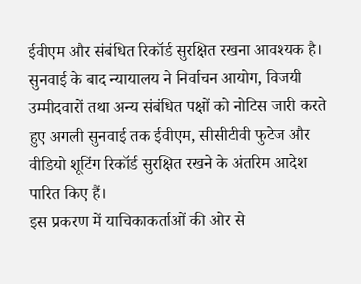ईवीएम और संबंधित रिकॉर्ड सुरक्षित रखना आवश्यक है।
सुनवाई के बाद न्यायालय ने निर्वाचन आयोग, विजयी उम्मीदवारों तथा अन्य संबंधित पक्षों को नोटिस जारी करते हुए अगली सुनवाई तक ईवीएम, सीसीटीवी फुटेज और वीडियो शूटिंग रिकॉर्ड सुरक्षित रखने के अंतरिम आदेश पारित किए हैं।
इस प्रकरण में याचिकाकर्ताओं की ओर से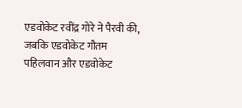एडवोकेट रवींद्र गोरे ने पैरवी की, जबकि एडवोकेट गौतम पहिलवान और एडवोकेट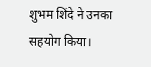शुभम शिंदे ने उनका सहयोग किया।